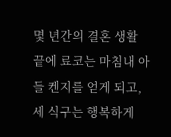몇 년간의 결혼 생활 끝에 료코는 마침내 아들 켄지를 얻게 되고, 세 식구는 행복하게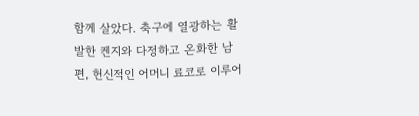함께 살았다. 축구에 열광하는 활발한 켄지와 다정하고 온화한 남편, 헌신적인 어머니 료코로 이루어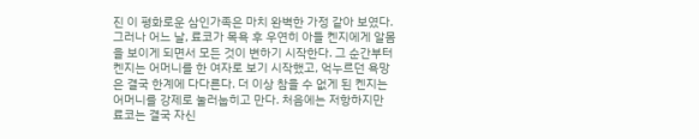진 이 평화로운 삼인가족은 마치 완벽한 가정 같아 보였다. 그러나 어느 날, 료코가 목욕 후 우연히 아들 켄지에게 알몸을 보이게 되면서 모든 것이 변하기 시작한다. 그 순간부터 켄지는 어머니를 한 여자로 보기 시작했고, 억누르던 욕망은 결국 한계에 다다른다. 더 이상 참을 수 없게 된 켄지는 어머니를 강제로 눌러눕히고 만다. 처음에는 저항하지만 료코는 결국 자신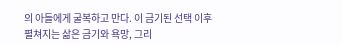의 아들에게 굴복하고 만다. 이 금기된 선택 이후 펼쳐지는 삶은 금기와 욕망, 그리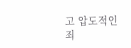고 압도적인 죄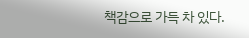책감으로 가득 차 있다.